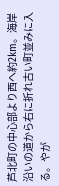芦北町の中心部より西へ約2km。海岸沿いの道から右に折れ古い町並みに入る。やが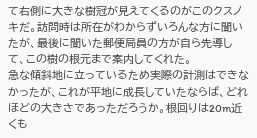て右側に大きな樹冠が見えてくるのがこのクスノキだ。訪問時は所在がわからずいろんな方に聞いたが、最後に聞いた郵便局員の方が自ら先導して、この樹の根元まで案内してくれた。
急な傾斜地に立っているため実際の計測はできなかったが、これが平地に成長していたならば、どれほどの大きさであっただろうか。根回りは20m近くも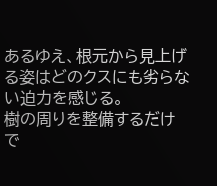あるゆえ、根元から見上げる姿はどのクスにも劣らない迫力を感じる。
樹の周りを整備するだけで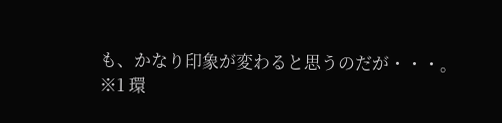も、かなり印象が変わると思うのだが・・・。
※1 環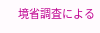境省調査による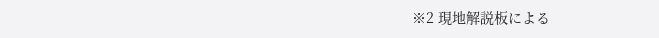※2 現地解説板による